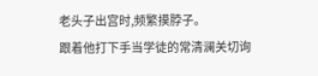老头子出宫时,频繁摸脖子。
跟着他打下手当学徒的常清澜关切询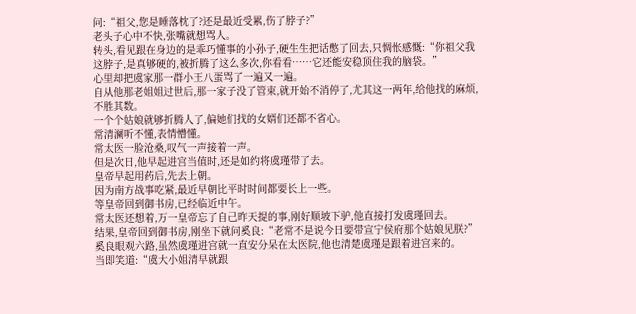问:“祖父,您是睡落枕了?还是最近受累,伤了脖子?”
老头子心中不快,张嘴就想骂人。
转头,看见跟在身边的是乖巧懂事的小孙子,硬生生把话憋了回去,只惆怅感慨:“你祖父我这脖子,是真够硬的,被折腾了这么多次,你看看……它还能安稳顶住我的脑袋。”
心里却把虞家那一群小王八蛋骂了一遍又一遍。
自从他那老姐姐过世后,那一家子没了管束,就开始不消停了,尤其这一两年,给他找的麻烦,不胜其数。
一个个姑娘就够折腾人了,偏她们找的女婿们还都不省心。
常清澜听不懂,表情懵懂。
常太医一脸沧桑,叹气一声接着一声。
但是次日,他早起进宫当值时,还是如约将虞瑾带了去。
皇帝早起用药后,先去上朝。
因为南方战事吃紧,最近早朝比平时时间都要长上一些。
等皇帝回到御书房,已经临近中午。
常太医还想着,万一皇帝忘了自己昨天提的事,刚好顺坡下驴,他直接打发虞瑾回去。
结果,皇帝回到御书房,刚坐下就问奚良:“老常不是说今日要带宣宁侯府那个姑娘见朕?”
奚良眼观六路,虽然虞瑾进宫就一直安分呆在太医院,他也清楚虞瑾是跟着进宫来的。
当即笑道:“虞大小姐清早就跟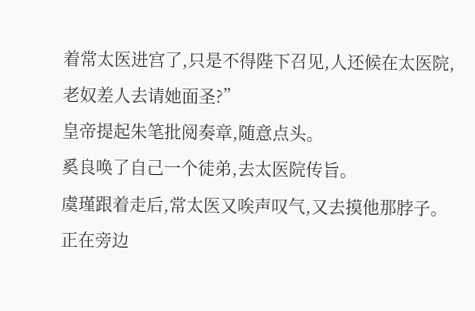着常太医进宫了,只是不得陛下召见,人还候在太医院,老奴差人去请她面圣?”
皇帝提起朱笔批阅奏章,随意点头。
奚良唤了自己一个徒弟,去太医院传旨。
虞瑾跟着走后,常太医又唉声叹气,又去摸他那脖子。
正在旁边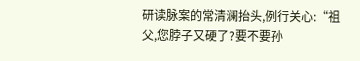研读脉案的常清澜抬头,例行关心:“祖父,您脖子又硬了?要不要孙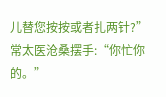儿替您按按或者扎两针?”
常太医沧桑摆手:“你忙你的。”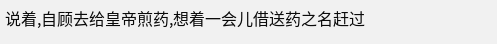说着,自顾去给皇帝煎药,想着一会儿借送药之名赶过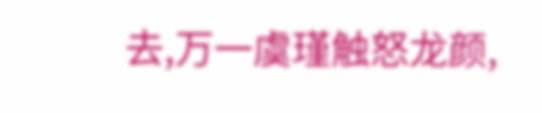去,万一虞瑾触怒龙颜,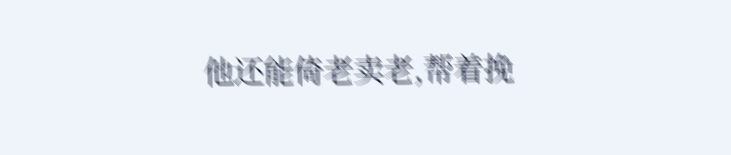他还能倚老卖老,帮着挽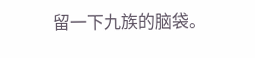留一下九族的脑袋。